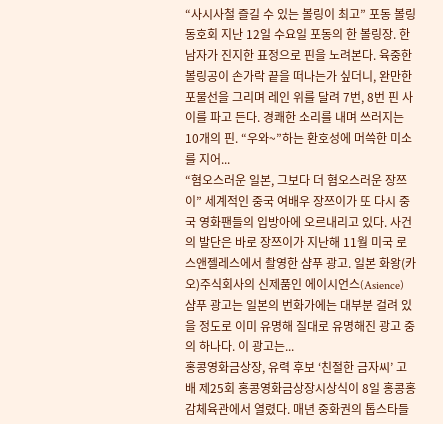“사시사철 즐길 수 있는 볼링이 최고” 포동 볼링동호회 지난 12일 수요일 포동의 한 볼링장. 한 남자가 진지한 표정으로 핀을 노려본다. 육중한 볼링공이 손가락 끝을 떠나는가 싶더니, 완만한 포물선을 그리며 레인 위를 달려 7번, 8번 핀 사이를 파고 든다. 경쾌한 소리를 내며 쓰러지는 10개의 핀. “우와~”하는 환호성에 머쓱한 미소를 지어...
“혐오스러운 일본, 그보다 더 혐오스러운 장쯔이” 세계적인 중국 여배우 장쯔이가 또 다시 중국 영화팬들의 입방아에 오르내리고 있다. 사건의 발단은 바로 장쯔이가 지난해 11월 미국 로스앤젤레스에서 촬영한 샴푸 광고. 일본 화왕(카오)주식회사의 신제품인 에이시언스(Asience) 샴푸 광고는 일본의 번화가에는 대부분 걸려 있을 정도로 이미 유명해 질대로 유명해진 광고 중의 하나다. 이 광고는...
홍콩영화금상장, 유력 후보 ‘친절한 금자씨’ 고배 제25회 홍콩영화금상장시상식이 8일 홍콩홍감체육관에서 열렸다. 매년 중화권의 톱스타들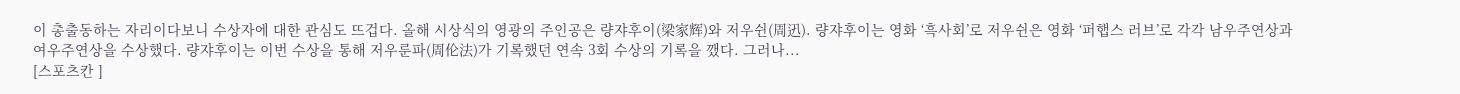이 총출동하는 자리이다보니 수상자에 대한 관심도 뜨겁다. 올해 시상식의 영광의 주인공은 량쟈후이(梁家辉)와 저우쉰(周迅). 량쟈후이는 영화 ‘흑사회’로 저우쉰은 영화 ‘퍼햅스 러브’로 각각 남우주연상과 여우주연상을 수상했다. 량쟈후이는 이번 수상을 통해 저우룬파(周伦法)가 기록했던 연속 3회 수상의 기록을 깼다. 그러나...
[스포츠칸 ]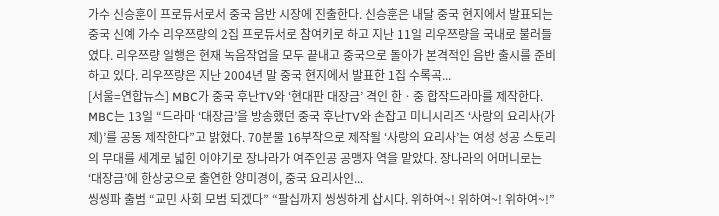가수 신승훈이 프로듀서로서 중국 음반 시장에 진출한다. 신승훈은 내달 중국 현지에서 발표되는 중국 신예 가수 리우쯔량의 2집 프로듀서로 참여키로 하고 지난 11일 리우쯔량을 국내로 불러들였다. 리우쯔량 일행은 현재 녹음작업을 모두 끝내고 중국으로 돌아가 본격적인 음반 출시를 준비하고 있다. 리우쯔량은 지난 2004년 말 중국 현지에서 발표한 1집 수록곡...
[서울=연합뉴스] MBC가 중국 후난TV와 ‘현대판 대장금’ 격인 한ㆍ중 합작드라마를 제작한다. MBC는 13일 “드라마 ‘대장금’을 방송했던 중국 후난TV와 손잡고 미니시리즈 ‘사랑의 요리사(가제)’를 공동 제작한다”고 밝혔다. 70분물 16부작으로 제작될 ‘사랑의 요리사’는 여성 성공 스토리의 무대를 세계로 넓힌 이야기로 장나라가 여주인공 공맹자 역을 맡았다. 장나라의 어머니로는 ‘대장금’에 한상궁으로 출연한 양미경이, 중국 요리사인...
씽씽파 출범 “교민 사회 모범 되겠다” “팔십까지 씽씽하게 삽시다. 위하여~! 위하여~! 위하여~!”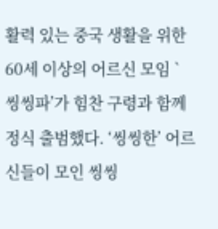활력 있는 중국 생활을 위한 60세 이상의 어르신 모임 `씽씽파’가 힘찬 구령과 함께 정식 출범했다. ‘씽씽한’ 어르신들이 모인 씽씽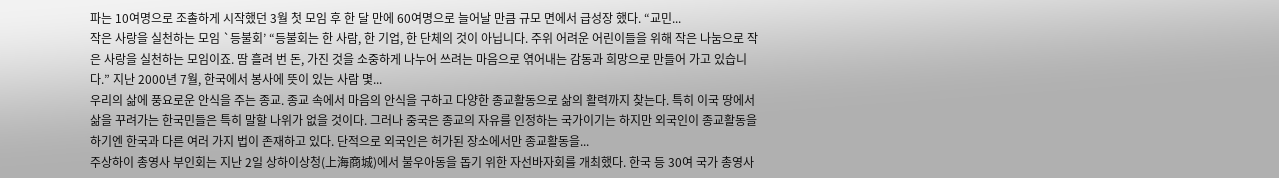파는 10여명으로 조촐하게 시작했던 3월 첫 모임 후 한 달 만에 60여명으로 늘어날 만큼 규모 면에서 급성장 했다. “교민...
작은 사랑을 실천하는 모임 `등불회’ “등불회는 한 사람, 한 기업, 한 단체의 것이 아닙니다. 주위 어려운 어린이들을 위해 작은 나눔으로 작은 사랑을 실천하는 모임이죠. 땀 흘려 번 돈, 가진 것을 소중하게 나누어 쓰려는 마음으로 엮어내는 감동과 희망으로 만들어 가고 있습니다.” 지난 2000년 7월, 한국에서 봉사에 뜻이 있는 사람 몇...
우리의 삶에 풍요로운 안식을 주는 종교. 종교 속에서 마음의 안식을 구하고 다양한 종교활동으로 삶의 활력까지 찾는다. 특히 이국 땅에서 삶을 꾸려가는 한국민들은 특히 말할 나위가 없을 것이다. 그러나 중국은 종교의 자유를 인정하는 국가이기는 하지만 외국인이 종교활동을 하기엔 한국과 다른 여러 가지 법이 존재하고 있다. 단적으로 외국인은 허가된 장소에서만 종교활동을...
주상하이 총영사 부인회는 지난 2일 상하이상청(上海商城)에서 불우아동을 돕기 위한 자선바자회를 개최했다. 한국 등 30여 국가 총영사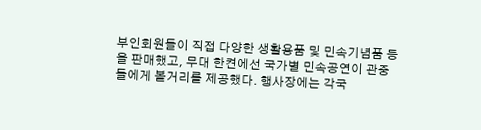부인회원들이 직접 다양한 생활용품 및 민속기념품 등을 판매했고, 무대 한켠에선 국가별 민속공연이 관중들에게 볼거리를 제공했다. 행사장에는 각국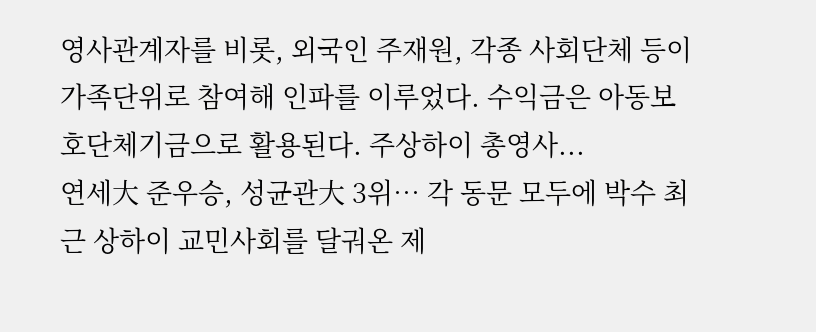영사관계자를 비롯, 외국인 주재원, 각종 사회단체 등이 가족단위로 참여해 인파를 이루었다. 수익금은 아동보호단체기금으로 활용된다. 주상하이 총영사...
연세大 준우승, 성균관大 3위… 각 동문 모두에 박수 최근 상하이 교민사회를 달궈온 제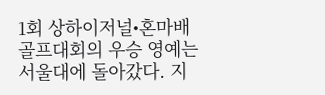1회 상하이저널•혼마배 골프대회의 우승 영예는 서울대에 돌아갔다. 지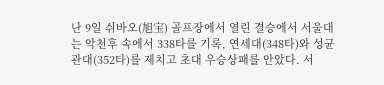난 9일 쉬바오(旭宝) 골프장에서 열린 결승에서 서울대는 악천후 속에서 338타를 기록, 연세대(348타)와 성균관대(352타)를 제치고 초대 우승상패를 안았다. 서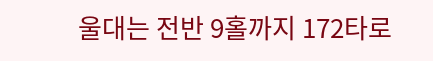울대는 전반 9홀까지 172타로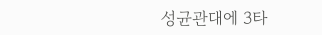성균관대에 3타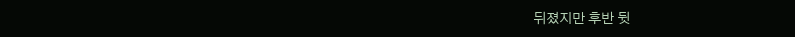뒤졌지만 후반 뒷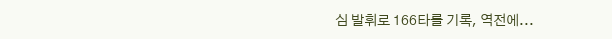심 발휘로 166타를 기록, 역전에...